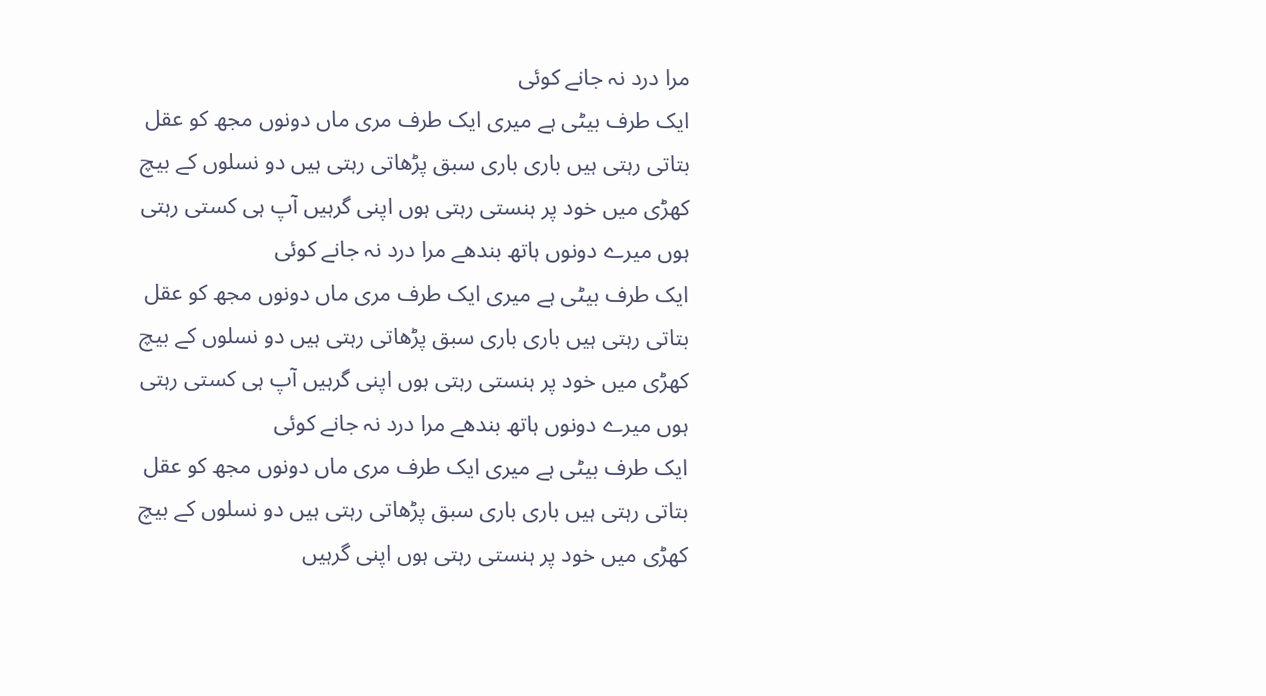مرا درد نہ جانے کوئی
ایک طرف بیٹی ہے میری ایک طرف مری ماں دونوں مجھ کو عقل بتاتی رہتی ہیں باری باری سبق پڑھاتی رہتی ہیں دو نسلوں کے بیچ کھڑی میں خود پر ہنستی رہتی ہوں اپنی گرہیں آپ ہی کستی رہتی ہوں میرے دونوں ہاتھ بندھے مرا درد نہ جانے کوئی
ایک طرف بیٹی ہے میری ایک طرف مری ماں دونوں مجھ کو عقل بتاتی رہتی ہیں باری باری سبق پڑھاتی رہتی ہیں دو نسلوں کے بیچ کھڑی میں خود پر ہنستی رہتی ہوں اپنی گرہیں آپ ہی کستی رہتی ہوں میرے دونوں ہاتھ بندھے مرا درد نہ جانے کوئی
ایک طرف بیٹی ہے میری ایک طرف مری ماں دونوں مجھ کو عقل بتاتی رہتی ہیں باری باری سبق پڑھاتی رہتی ہیں دو نسلوں کے بیچ کھڑی میں خود پر ہنستی رہتی ہوں اپنی گرہیں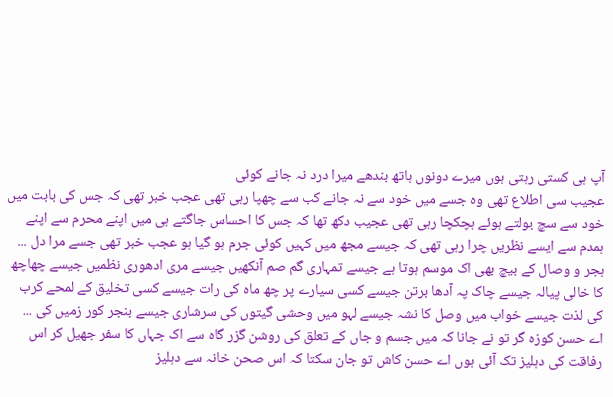آپ ہی کستی رہتی ہوں میرے دونوں ہاتھ بندھے میرا درد نہ جانے کوئی
عجیب سی اطلاع تھی وہ جسے میں خود سے نہ جانے کب سے چھپا رہی تھی عجب خبر تھی کہ جس کی بابت میں خود سے سچ بولتے ہوئے ہچکچا رہی تھی عجیب دکھ تھا کہ جس کا احساس جاگتے ہی میں اپنے محرم سے اپنے ہمدم سے ایسے نظریں چرا رہی تھی کہ جیسے مجھ میں کہیں کوئی جرم ہو گیا ہو عجب خبر تھی جسے مرا دل ...
ہجر و وصال کے بیچ بھی اک موسم ہوتا ہے جیسے تمہاری گم صم آنکھیں جیسے مری ادھوری نظمیں جیسے چھاچھ کا خالی پیالہ جیسے چاک پہ آدھا برتن جیسے کسی سیارے پر چھ ماہ کی رات جیسے کسی تخلیق کے لمحے کرب کی لذت جیسے خواب میں وصل کا نشہ جیسے لہو میں وحشی گیتوں کی سرشاری جیسے بنجر کور زمیں کی ...
اے حسن کوزہ گر تو نے جانا کہ میں جسم و جاں کے تعلق کی روشن گزر گاہ سے اک جہاں کا سفر جھیل کر اس رفاقت کی دہلیز تک آئی ہوں اے حسن کاش تو جان سکتا کہ اس صحن خانہ سے دہلیز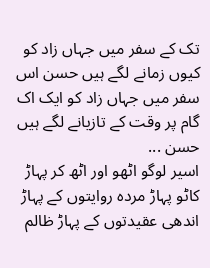تک کے سفر میں جہاں زاد کو کیوں زمانے لگے ہیں حسن اس سفر میں جہاں زاد کو ایک اک گام پر وقت کے تازیانے لگے ہیں حسن ...
اسیر لوگو اٹھو اور اٹھ کر پہاڑ کاٹو پہاڑ مردہ روایتوں کے پہاڑ اندھی عقیدتوں کے پہاڑ ظالم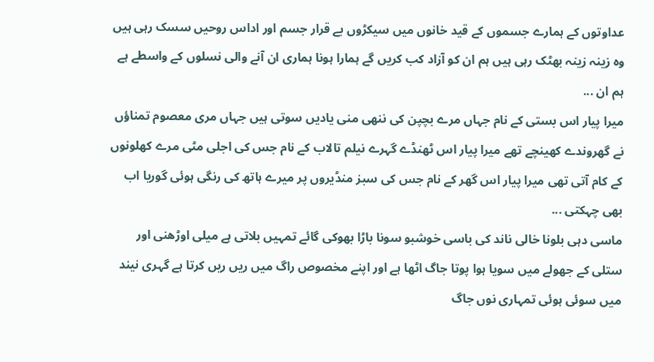عداوتوں کے ہمارے جسموں کے قید خانوں میں سیکڑوں بے قرار جسم اور اداس روحیں سسک رہی ہیں وہ زینہ زینہ بھٹک رہی ہیں ہم ان کو آزاد کب کریں گے ہمارا ہونا ہماری ان آنے والی نسلوں کے واسطے ہے ہم ان ...
میرا پیار اس بستی کے نام جہاں مرے بچپن کی ننھی منی یادیں سوتی ہیں جہاں مری معصوم تمناؤں نے گھروندے کھینچے تھے میرا پیار اس ٹھنڈے گہرے نیلم تالاب کے نام جس کی اجلی مٹی مرے کھلونوں کے کام آتی تھی میرا پیار اس گھر کے نام جس کی سبز منڈیروں پر میرے ہاتھ کی رنگی ہوئی گوریا اب بھی چہکتی ...
ماسی دہی بلونا خالی ناند کی باسی خوشبو سونا باڑا بھوکی گائے تمہیں بلاتی ہے میلی اوڑھنی اور ستلی کے جھولے میں سویا ہوا پوتا جاگ اٹھا ہے اور اپنے مخصوص راگ میں ریں ریں کرتا ہے گہری نیند میں سوئی ہوئی تمہاری نوں جاگ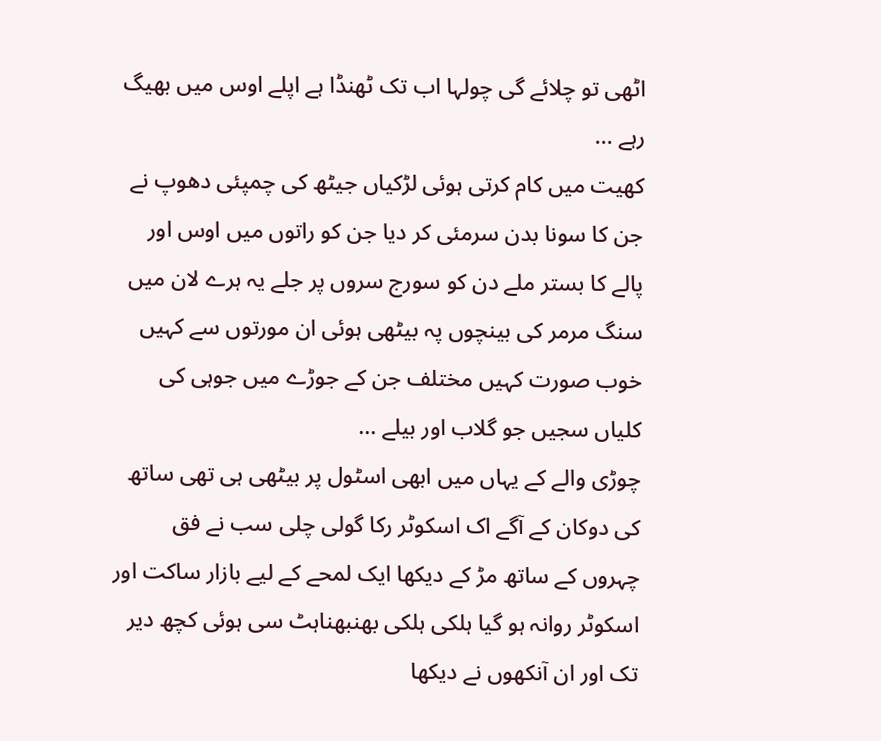اٹھی تو چلائے گی چولہا اب تک ٹھنڈا ہے اپلے اوس میں بھیگ رہے ...
کھیت میں کام کرتی ہوئی لڑکیاں جیٹھ کی چمپئی دھوپ نے جن کا سونا بدن سرمئی کر دیا جن کو راتوں میں اوس اور پالے کا بستر ملے دن کو سورج سروں پر جلے یہ ہرے لان میں سنگ مرمر کی بینچوں پہ بیٹھی ہوئی ان مورتوں سے کہیں خوب صورت کہیں مختلف جن کے جوڑے میں جوہی کی کلیاں سجیں جو گلاب اور بیلے ...
چوڑی والے کے یہاں میں ابھی اسٹول پر بیٹھی ہی تھی ساتھ کی دوکان کے آگے اک اسکوٹر رکا گولی چلی سب نے فق چہروں کے ساتھ مڑ کے دیکھا ایک لمحے کے لیے بازار ساکت اور اسکوٹر روانہ ہو گیا ہلکی ہلکی بھنبھناہٹ سی ہوئی کچھ دیر تک اور ان آنکھوں نے دیکھا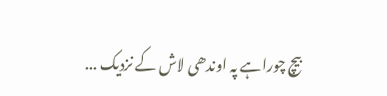بیچ چوراہے پہ اوندھی لاش کے نزدیک ...